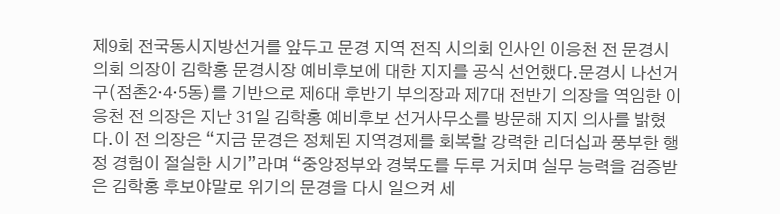제9회 전국동시지방선거를 앞두고 문경 지역 전직 시의회 인사인 이응천 전 문경시의회 의장이 김학홍 문경시장 예비후보에 대한 지지를 공식 선언했다.문경시 나선거구(점촌2·4·5동)를 기반으로 제6대 후반기 부의장과 제7대 전반기 의장을 역임한 이응천 전 의장은 지난 31일 김학홍 예비후보 선거사무소를 방문해 지지 의사를 밝혔다.이 전 의장은 “지금 문경은 정체된 지역경제를 회복할 강력한 리더십과 풍부한 행정 경험이 절실한 시기”라며 “중앙정부와 경북도를 두루 거치며 실무 능력을 검증받은 김학홍 후보야말로 위기의 문경을 다시 일으켜 세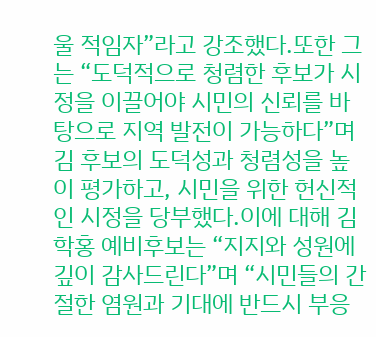울 적임자”라고 강조했다.또한 그는 “도덕적으로 청렴한 후보가 시정을 이끌어야 시민의 신뢰를 바탕으로 지역 발전이 가능하다”며 김 후보의 도덕성과 청렴성을 높이 평가하고, 시민을 위한 헌신적인 시정을 당부했다.이에 대해 김학홍 예비후보는 “지지와 성원에 깊이 감사드린다”며 “시민들의 간절한 염원과 기대에 반드시 부응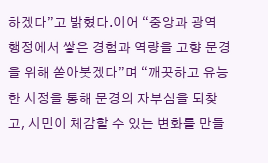하겠다”고 밝혔다.이어 “중앙과 광역 행정에서 쌓은 경험과 역량을 고향 문경을 위해 쏟아붓겠다”며 “깨끗하고 유능한 시정을 통해 문경의 자부심을 되찾고, 시민이 체감할 수 있는 변화를 만들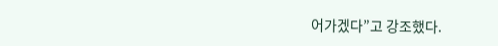어가겠다”고 강조했다.